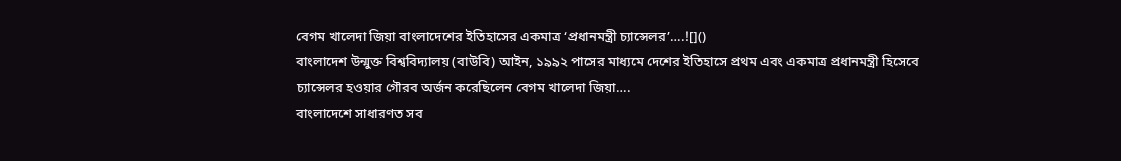বেগম খালেদা জিয়া বাংলাদেশের ইতিহাসের একমাত্র ‘প্রধানমন্ত্রী চ্যান্সেলর’….![]()
বাংলাদেশ উন্মুক্ত বিশ্ববিদ্যালয় (বাউবি) আইন, ১৯৯২ পাসের মাধ্যমে দেশের ইতিহাসে প্রথম এবং একমাত্র প্রধানমন্ত্রী হিসেবে চ্যান্সেলর হওয়ার গৌরব অর্জন করেছিলেন বেগম খালেদা জিয়া….
বাংলাদেশে সাধারণত সব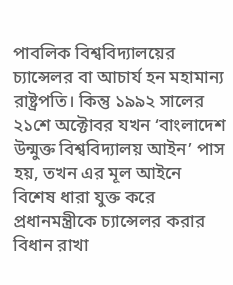পাবলিক বিশ্ববিদ্যালয়ের চ্যান্সেলর বা আচার্য হন মহামান্য রাষ্ট্রপতি। কিন্তু ১৯৯২ সালের ২১শে অক্টোবর যখন ‘বাংলাদেশ উন্মুক্ত বিশ্ববিদ্যালয় আইন’ পাস হয়, তখন এর মূল আইনে বিশেষ ধারা যুক্ত করে প্রধানমন্ত্রীকে চ্যান্সেলর করার বিধান রাখা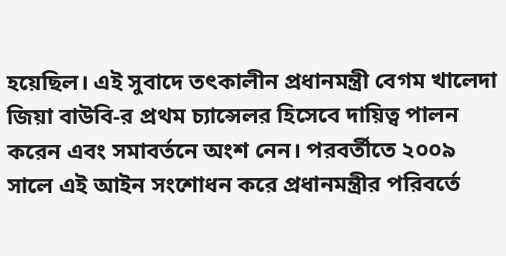হয়েছিল। এই সুবাদে তৎকালীন প্রধানমন্ত্রী বেগম খালেদা জিয়া বাউবি-র প্রথম চ্যান্সেলর হিসেবে দায়িত্ব পালন করেন এবং সমাবর্তনে অংশ নেন। পরবর্তীতে ২০০৯ সালে এই আইন সংশোধন করে প্রধানমন্ত্রীর পরিবর্তে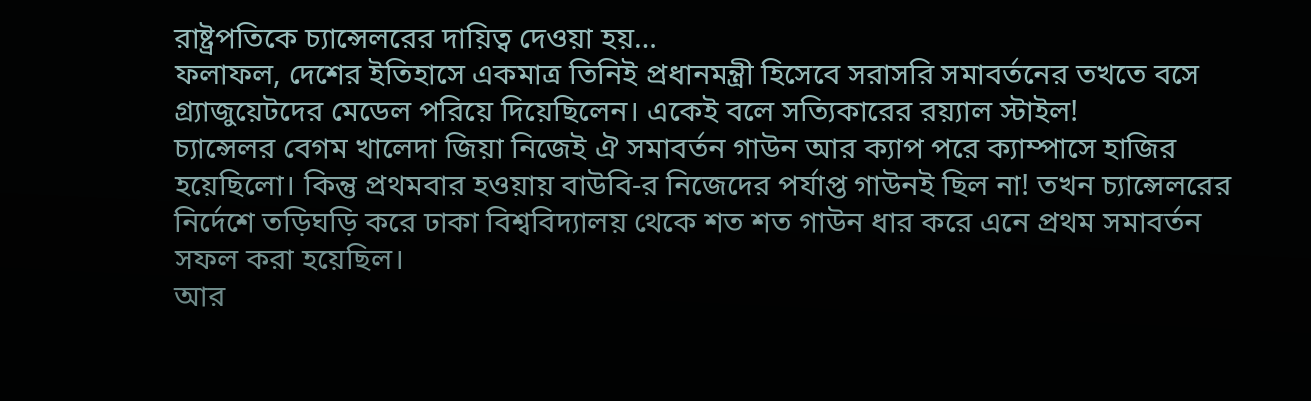রাষ্ট্রপতিকে চ্যান্সেলরের দায়িত্ব দেওয়া হয়…
ফলাফল, দেশের ইতিহাসে একমাত্র তিনিই প্রধানমন্ত্রী হিসেবে সরাসরি সমাবর্তনের তখতে বসে গ্র্যাজুয়েটদের মেডেল পরিয়ে দিয়েছিলেন। একেই বলে সত্যিকারের রয়্যাল স্টাইল!
চ্যান্সেলর বেগম খালেদা জিয়া নিজেই ঐ সমাবর্তন গাউন আর ক্যাপ পরে ক্যাম্পাসে হাজির হয়েছিলো। কিন্তু প্রথমবার হওয়ায় বাউবি-র নিজেদের পর্যাপ্ত গাউনই ছিল না! তখন চ্যান্সেলরের নির্দেশে তড়িঘড়ি করে ঢাকা বিশ্ববিদ্যালয় থেকে শত শত গাউন ধার করে এনে প্রথম সমাবর্তন সফল করা হয়েছিল।
আর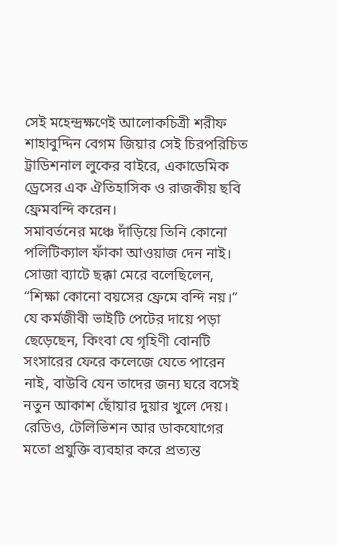সেই মহেন্দ্রক্ষণেই আলোকচিত্রী শরীফ শাহাবুদ্দিন বেগম জিয়ার সেই চিরপরিচিত ট্রাডিশনাল লুকের বাইরে, একাডেমিক ড্রেসের এক ঐতিহাসিক ও রাজকীয় ছবি ফ্রেমবন্দি করেন।
সমাবর্তনের মঞ্চে দাঁড়িয়ে তিনি কোনো পলিটিক্যাল ফাঁকা আওয়াজ দেন নাই। সোজা ব্যাটে ছক্কা মেরে বলেছিলেন, “শিক্ষা কোনো বয়সের ফ্রেমে বন্দি নয়।”
যে কর্মজীবী ভাইটি পেটের দায়ে পড়া ছেড়েছেন, কিংবা যে গৃহিণী বোনটি সংসারের ফেরে কলেজে যেতে পারেন নাই, বাউবি যেন তাদের জন্য ঘরে বসেই নতুন আকাশ ছোঁয়ার দুয়ার খুলে দেয়। রেডিও, টেলিভিশন আর ডাকযোগের মতো প্রযুক্তি ব্যবহার করে প্রত্যন্ত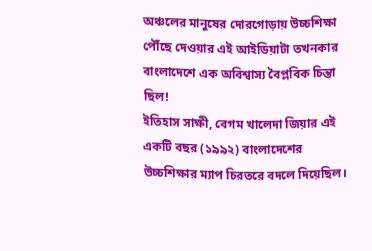অঞ্চলের মানুষের দোরগোড়ায় উচ্চশিক্ষা পৌঁছে দেওয়ার এই আইডিয়াটা তখনকার বাংলাদেশে এক অবিশ্বাস্য বৈপ্লবিক চিন্তা ছিল!
ইতিহাস সাক্ষী, বেগম খালেদা জিয়ার এই একটি বছর (১৯৯২) বাংলাদেশের উচ্চশিক্ষার ম্যাপ চিরতরে বদলে দিয়েছিল।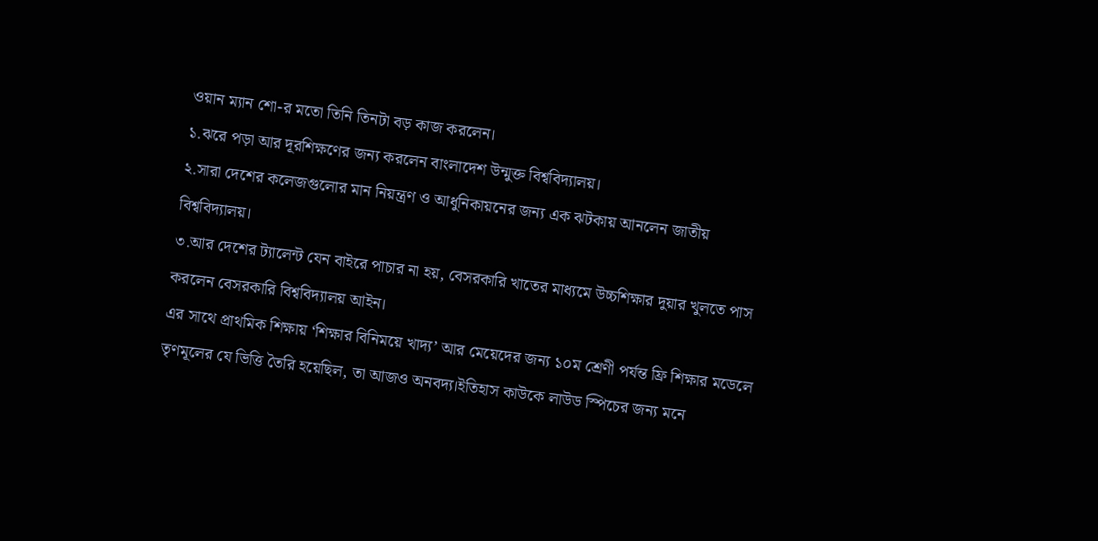ওয়ান ম্যান শো-র মতো তিনি তিনটা বড় কাজ করলেন।
১.ঝরে পড়া আর দূরশিক্ষণের জন্য করলেন বাংলাদেশ উন্মুক্ত বিশ্ববিদ্যালয়।
২.সারা দেশের কলেজগুলোর মান নিয়ন্ত্রণ ও আধুনিকায়নের জন্য এক ঝটকায় আনলেন জাতীয় বিশ্ববিদ্যালয়।
৩.আর দেশের ট্যালেন্ট যেন বাইরে পাচার না হয়, বেসরকারি খাতের মাধ্যমে উচ্চশিক্ষার দুয়ার খুলতে পাস করলেন বেসরকারি বিশ্ববিদ্যালয় আইন।
এর সাথে প্রাথমিক শিক্ষায় ‘শিক্ষার বিনিময়ে খাদ্য’ আর মেয়েদের জন্য ১০ম শ্রেণী পর্যন্ত ফ্রি শিক্ষার মডেলে তৃণমূলের যে ভিত্তি তৈরি হয়েছিল, তা আজও অনবদ্য।ইতিহাস কাউকে লাউড স্পিচের জন্য মনে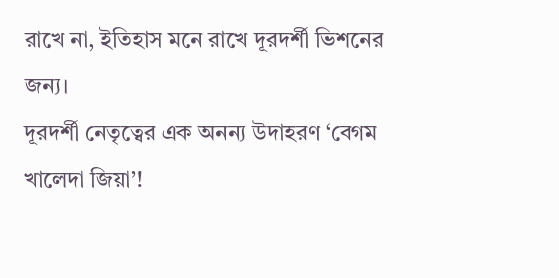রাখে না, ইতিহাস মনে রাখে দূরদর্শী ভিশনের জন্য।
দূরদর্শী নেতৃত্বের এক অনন্য উদাহরণ ‘বেগম খালেদা জিয়া’!